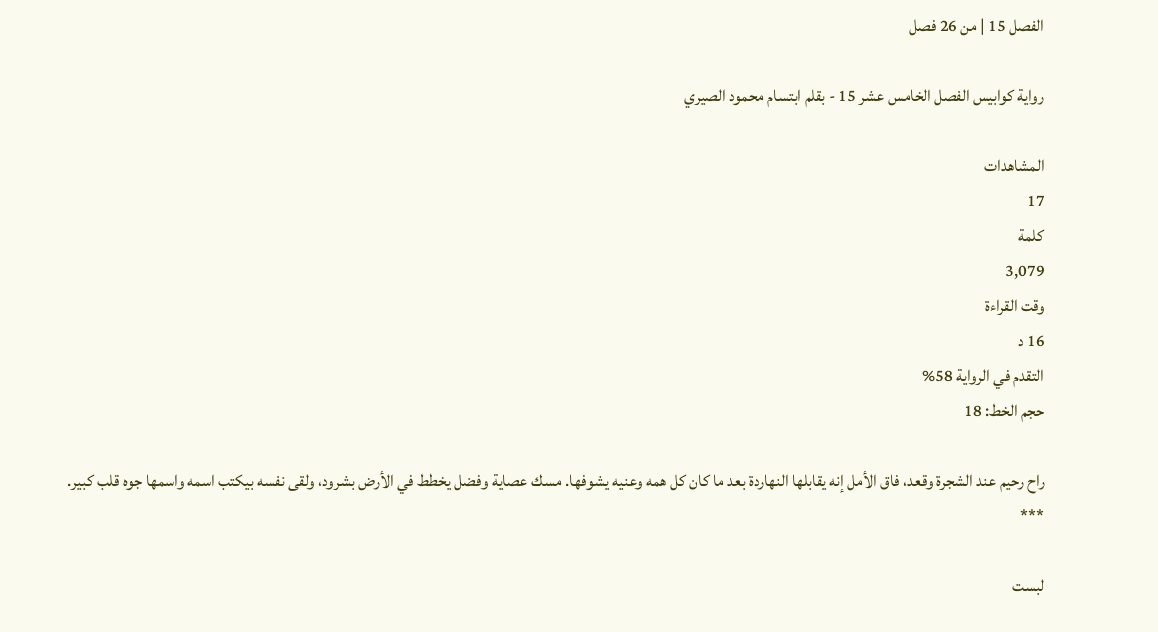الفصل 15 | من 26 فصل

رواية كوابيس الفصل الخامس عشر 15 - بقلم ابتسام محمود الصيري

المشاهدات
17
كلمة
3,079
وقت القراءة
16 د
التقدم في الرواية 58%
حجم الخط: 18

راح رحيم عند الشجرة وقعد، فاق الأمل إنه يقابلها النهاردة بعد ما كان كل همه وعنيه يشوفها. مسك عصاية وفضل يخطط في الأرض بشرود، ولقى نفسه بيكتب اسمه واسمها جوه قلب كبير. ***

لبست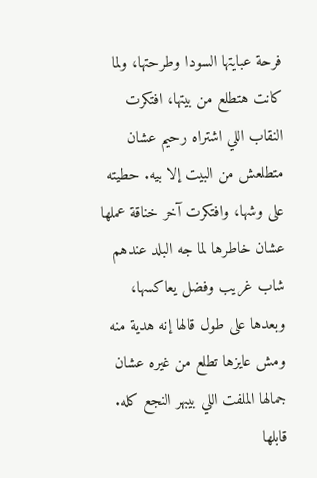فرحة عبايتها السودا وطرحتها، ولما كانت هتطلع من بيتها، افتكرت النقاب اللي اشتراه رحيم عشان متطلعش من البيت إلا بيه. حطيته على وشها، وافتكرت آخر خناقة عملها عشان خاطرها لما جه البلد عندهم شاب غريب وفضل يعاكسها، وبعدها على طول قالها إنه هدية منه ومش عايزها تطلع من غيره عشان جمالها الملفت اللي بيبهر النجع كله. قابلها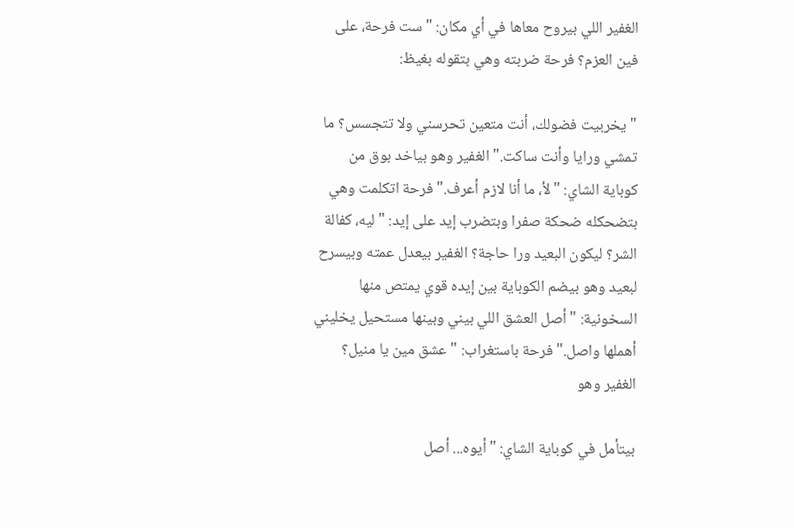الغفير اللي بيروح معاها في أي مكان: "ست فرحة، على فين العزم؟ فرحة ضربته وهي بتقوله بغيظ:

"يخربيت فضولك، أنت متعين تحرسني ولا تتجسس؟ ما تمشي ورايا وأنت ساكت." الغفير وهو بياخد بوق من كوباية الشاي: "لأ، ما أنا لازم أعرف." فرحة اتكلمت وهي بتضحكله ضحكة صفرا وبتضرب إيد على إيد: "ليه، كفالة الشر؟ ليكون البعيد ورا حاجة؟ الغفير بيعدل عمته وبيسرح لبعيد وهو بيضم الكوباية بين إيده قوي يمتص منها السخونية: "أصل العشق اللي بيني وبينها مستحيل يخليني أهملها واصل." فرحة باستغراب: "عشق مين يا منيل؟ الغفير وهو

بيتأمل في كوباية الشاي: "أيوه... أصل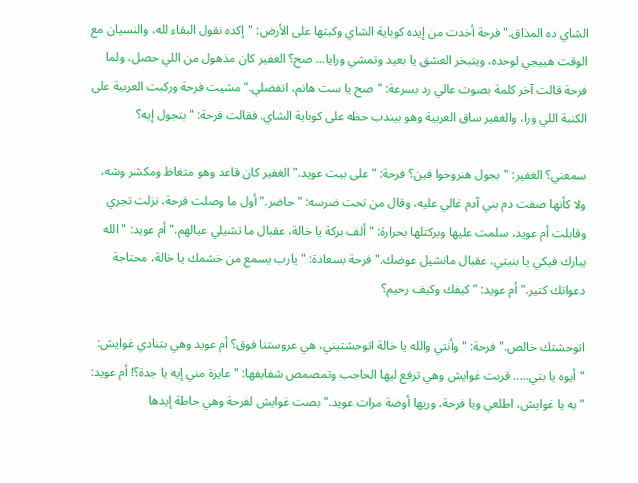الشاي ده المذاق." فرحة أخدت من إيده كوباية الشاي وكبتها على الأرض: "إكده نقول البقاء لله، والنسيان مع الوقت هييجي لوحده، ويتبخر العشق يا بعيد وتمشي ورايا... صح؟ الغفير كان مذهول من اللي حصل، ولما فرحة قالت آخر كلمة بصوت عالي رد بسرعة: "صح يا ست هانم، اتفضلي." مشيت فرحة وركبت العربية على الكنبة اللي ورا، والغفير ساق العربية وهو بيندب حظه على كوباية الشاي. فقالت فرحة: "بتجول إيه؟

سمعني؟ الغفير: "بجول هنروحوا فين؟ فرحة: "على بيت عويد." الغفير كان قاعد وهو متغاظ ومكشر وشه، ولا كأنها صفت دم بني آدم غالي عليه، وقال من تحت ضرسه: "حاضر." أول ما وصلت فرحة، نزلت تجري وقابلت أم عويد، سلمت عليها وبركتلها بحرارة: "ألف بركة يا خالة، عقبال ما تشيلي عيالهم." أم عويد: "الله يبارك فيكي يا بنيتي، عقبال مانشيل عوضك." فرحة بسعادة: "يارب يسمع من خشمك يا خالة، محتاجة دعواتك كتير." أم عويد: "كيفك وكيف رحيم؟

اتوحشتك خالص." فرحة: "وأنتي والله يا خالة اتوحشتيني، هي عروستنا فوق؟ أم عويد وهي بتنادي غوايش: "أيوه يا بتي..... قربت غوايش وهي ترفع ليها الحاجب وتمصمص شفايفها: "عايزة مني إيه يا جدة؟! أم عويد: "به يا غوايش، اطلعي ويا فرحة، وريها أوضة مرات عويد." بصت غوايش لفرحة وهي حاطة إيدها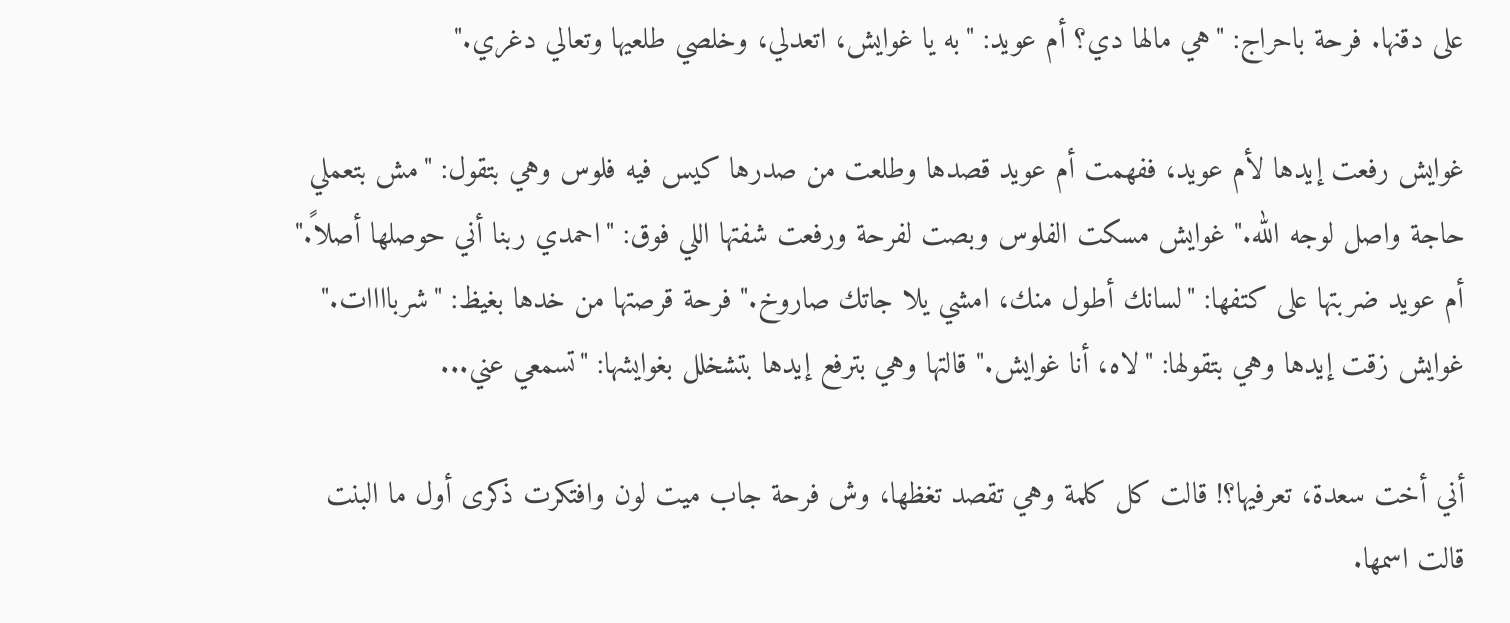على دقنها. فرحة باحراج: "هي مالها دي؟ أم عويد: "به يا غوايش، اتعدلي، وخلصي طلعيها وتعالي دغري."

غوايش رفعت إيدها لأم عويد، ففهمت أم عويد قصدها وطلعت من صدرها كيس فيه فلوس وهي بتقول: "مش بتعملي حاجة واصل لوجه الله." غوايش مسكت الفلوس وبصت لفرحة ورفعت شفتها اللي فوق: "احمدي ربنا أني حوصلها أصلاً." أم عويد ضربتها على كتفها: "لسانك أطول منك، امشي يلا جاتك صاروخ." فرحة قرصتها من خدها بغيظ: "شرباااات." غوايش زقت إيدها وهي بتقولها: "لاه، أنا غوايش." قالتها وهي بترفع إيدها بتشخلل بغوايشها: "تسمعي عني...

أني أخت سعدة، تعرفيها؟! قالت كل كلمة وهي تقصد تغظها، وش فرحة جاب ميت لون وافتكرت ذكرى أول ما البنت قالت اسمها.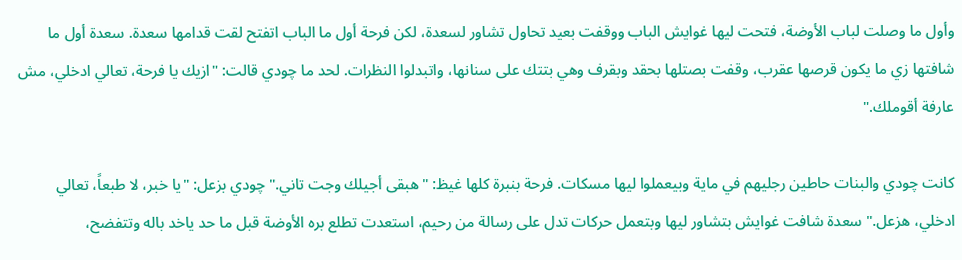وأول ما وصلت لباب الأوضة، فتحت ليها غوايش الباب ووقفت بعيد تحاول تشاور لسعدة، لكن فرحة أول ما الباب اتفتح لقت قدامها سعدة. سعدة أول ما شافتها زي ما يكون قرصها عقرب، وقفت بصتلها بحقد وبقرف وهي بتتك على سنانها، واتبدلوا النظرات. لحد ما چودي قالت: "ازيك يا فرحة، تعالي ادخلي، مش عارفة أقوملك."

كانت چودي والبنات حاطين رجليهم في ماية وبيعملوا ليها مسكات. فرحة بنبرة كلها غيظ: "هبقى أجيلك وجت تاني." چودي بزعل: "يا خبر، لا طبعاً، تعالي ادخلي، هزعل." سعدة شافت غوايش بتشاور ليها وبتعمل حركات تدل على رسالة من رحيم، استعدت تطلع بره الأوضة قبل ما حد ياخد باله وتتفضح،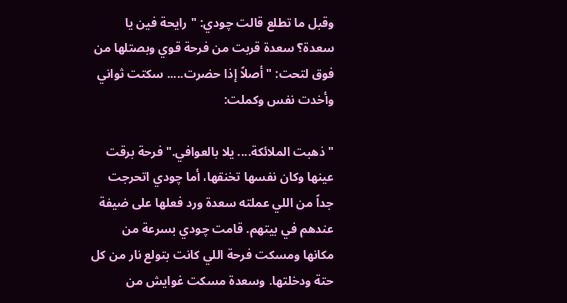وقبل ما تطلع قالت چودي: "رايحة فين يا سعدة؟ سعدة قربت من فرحة قوي وبصتلها من فوق لتحت: "أصلاً إذا حضرت..... سكتت ثواني وأخدت نفس وكملت:

"ذهبت الملائكة.... يلا بالعوافي." فرحة برقت عينها وكان نفسها تخنقها، أما چودي اتحرجت جداً من اللي عملته سعدة ورد فعلها على ضيفة عندهم في بيتهم. قامت چودي بسرعة من مكانها ومسكت فرحة اللي كانت بتولع نار من كل حتة ودخلتها. وسعدة مسكت غوايش من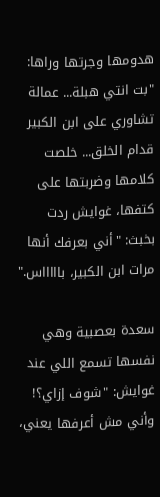هدومها وجرتها وراها: "بت انتي هبلة... عمالة تشاوري على ابن الكبير قدام الخلق... خلصت كلامها وضربتها على كتفها، غوايش ردت بخبث: "أني بعرفك أنها مرات ابن الكبير، باااااس."

سعدة بعصبية وهي نفسها تسمع اللي عند غوايش: "شوف إزاي؟! وأني مش أعرفها يعني،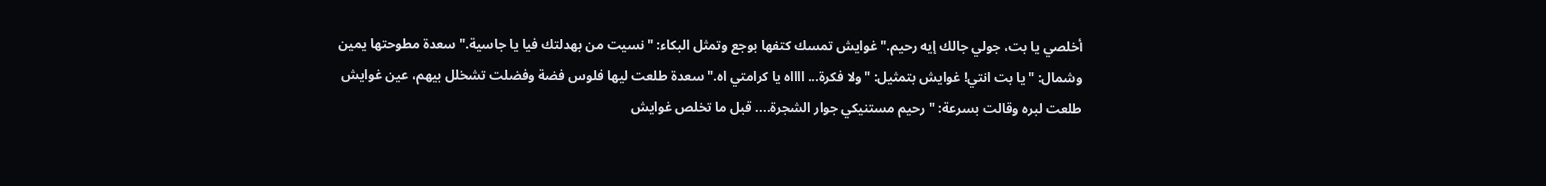أخلصي يا بت، جولي جالك إيه رحيم." غوايش تمسك كتفها بوجع وتمثل البكاء: "نسيت من بهدلتك فيا يا جاسية." سعدة مطوحتها يمين وشمال: "يا بت انتي! غوايش بتمثيل: "ولا فكرة... ااااه يا كرامتي اه." سعدة طلعت ليها فلوس فضة وفضلت تشخلل بيهم، عين غوايش طلعت لبره وقالت بسرعة: "رحيم مستنيكي جوار الشجرة.... قبل ما تخلص غوايش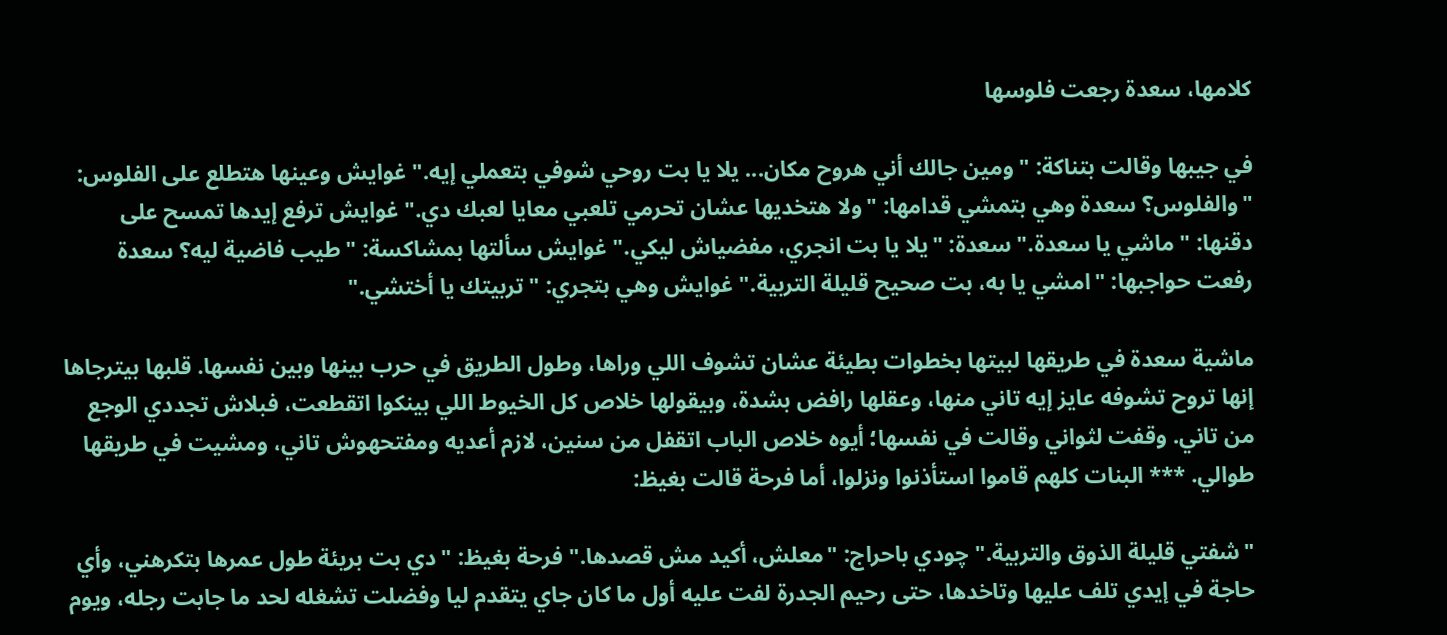كلامها، سعدة رجعت فلوسها

في جيبها وقالت بتناكة: "ومين جالك أني هروح مكان... يلا يا بت روحي شوفي بتعملي إيه." غوايش وعينها هتطلع على الفلوس: "والفلوس؟ سعدة وهي بتمشي قدامها: "ولا هتخديها عشان تحرمي تلعبي معايا لعبك دي." غوايش ترفع إيدها تمسح على دقنها: "ماشي يا سعدة." سعدة: "يلا يا بت انجري، مفضياش ليكي." غوايش سألتها بمشاكسة: "طيب فاضية ليه؟ سعدة رفعت حواجبها: "امشي يا به، بت صحيح قليلة التربية." غوايش وهي بتجري: "تربيتك يا أختشي."

ماشية سعدة في طريقها لبيتها بخطوات بطيئة عشان تشوف اللي وراها، وطول الطريق في حرب بينها وبين نفسها. قلبها بيترجاها إنها تروح تشوفه عايز إيه تاني منها، وعقلها رافض بشدة، وبيقولها خلاص كل الخيوط اللي بينكوا اتقطعت، فبلاش تجددي الوجع من تاني. وقفت لثواني وقالت في نفسها؛ أيوه خلاص الباب اتقفل من سنين، لازم أعديه ومفتحهوش تاني، ومشيت في طريقها طوالي. *** البنات كلهم قاموا استأذنوا ونزلوا، أما فرحة قالت بغيظ:

"شفتي قليلة الذوق والتربية." چودي باحراج: "معلش، أكيد مش قصدها." فرحة بغيظ: "دي بت بريئة طول عمرها بتكرهني، وأي حاجة في إيدي تلف عليها وتاخدها، حتى رحيم الجدرة لفت عليه أول ما كان جاي يتقدم ليا وفضلت تشغله لحد ما جابت رجله، ويوم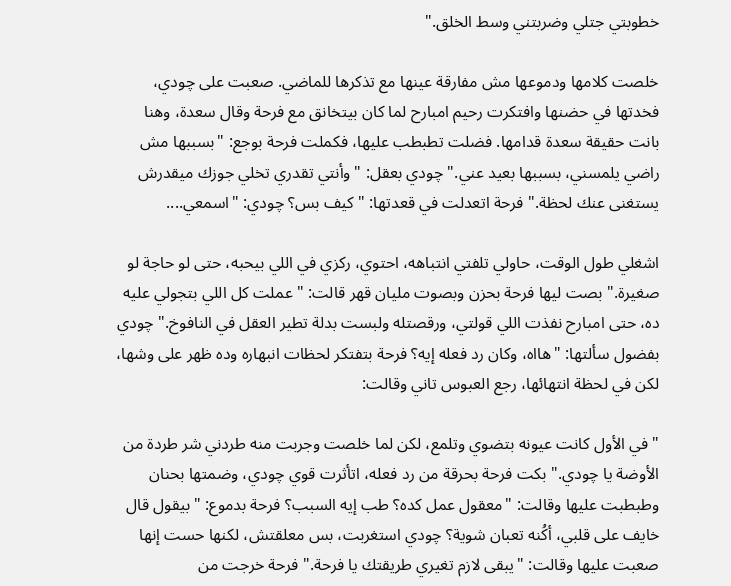خطوبتي جتلي وضربتني وسط الخلق."

خلصت كلامها ودموعها مش مفارقة عينها مع تذكرها للماضي. صعبت على چودي، فخدتها في حضنها وافتكرت رحيم امبارح لما كان بيتخانق مع فرحة وقال سعدة، وهنا بانت حقيقة سعدة قدامها. فضلت تطبطب عليها، فكملت فرحة بوجع: "بسببها مش راضي يلمسني، بسببها بعيد عني." چودي بعقل: "وأنتي تقدري تخلي جوزك ميقدرش يستغنى عنك لحظة." فرحة اتعدلت في قعدتها: "كيف بس؟ چودي: "اسمعي....

اشغلي طول الوقت، حاولي تلفتي انتباهه، احتوي، ركزي في اللي بيحبه، حتى لو حاجة لو صغيرة." بصت ليها فرحة بحزن وبصوت مليان قهر قالت: "عملت كل اللي بتجولي عليه ده، حتى امبارح نفذت اللي قولتي، ورقصتله ولبست بدلة تطير العقل في النافوخ." چودي بفضول سألتها: "هااه، وكان رد فعله إيه؟ فرحة بتفتكر لحظات انبهاره وده ظهر على وشها، لكن في لحظة انتهائها، رجع العبوس تاني وقالت:

"في الأول كانت عيونه بتضوي وتلمع، لكن لما خلصت وجربت منه طردني شر طردة من الأوضة يا چودي." بكت فرحة بحرقة من رد فعله، اتأثرت قوي چودي، وضمتها بحنان وطبطبت عليها وقالت: "معقول عمل كده؟ طب إيه السبب؟ فرحة بدموع: "بيقول قال خايف على قلبي، أكُنه تعبان شوية؟ چودي استغربت، بس معلقتش، لكنها حست إنها صعبت عليها وقالت: "يبقى لازم تغيري طريقتك يا فرحة." فرحة خرجت من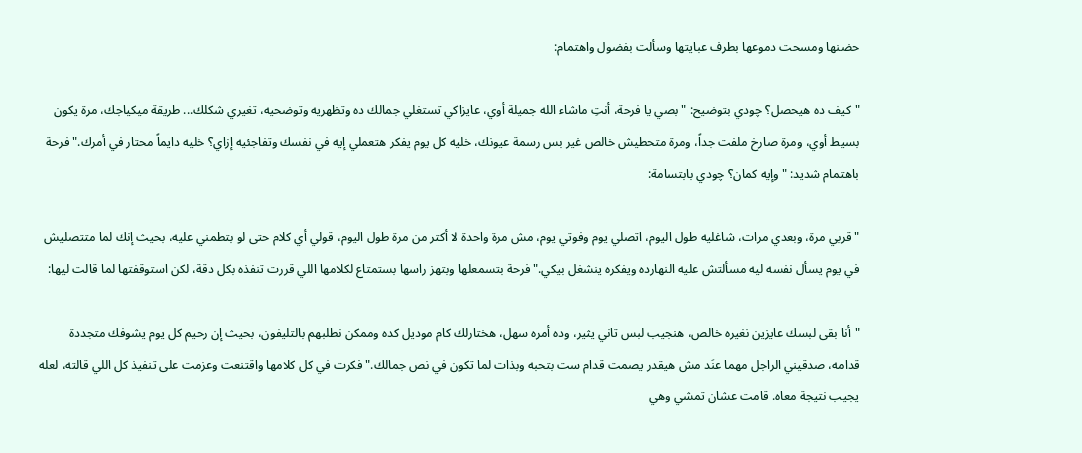حضنها ومسحت دموعها بطرف عبايتها وسألت بفضول واهتمام:

"كيف ده هيحصل؟ چودي بتوضيح: "بصي يا فرحة، أنتِ ماشاء الله جميلة أوي، عايزاكي تستغلي جمالك ده وتظهريه وتوضحيه، تغيري شكلك... طريقة ميكياجك، مرة يكون بسيط أوي، ومرة صارخ ملفت جداً، ومرة متحطيش خالص غير بس رسمة عيونك، خليه كل يوم يفكر هتعملي إيه في نفسك وتفاجئيه إزاي؟ خليه دايماً محتار في أمرك." فرحة باهتمام شديد: "وإيه كمان؟ چودي بابتسامة:

"قربي مرة، وبعدي مرات، شاغليه طول اليوم، اتصلي يوم وفوتي يوم، مش مرة واحدة لا أكتر من مرة طول اليوم، قولي أي كلام حتى لو بتطمني عليه، بحيث إنك لما متتصليش في يوم يسأل نفسه ليه مسألتش عليه النهارده ويفكره ينشغل بيكي." فرحة بتسمعلها وبتهز راسها بستمتاع لكلامها اللي قررت تنفذه بكل دقة، لكن استوقفتها لما قالت ليها:

"أنا بقى لبسك عايزين نغيره خالص، هنجيب لبس تاني يثير، وده أمره سهل، هختارلك كام موديل كده وممكن نطلبهم بالتليفون، بحيث إن رحيم كل يوم يشوفك متجددة قدامه، صدقيني الراجل مهما عنَد مش هيقدر يصمت قدام ست بتحبه وبذات لما تكون في نص جمالك." فكرت في كل كلامها واقتنعت وعزمت على تنفيذ كل اللي قالته، لعله يجيب نتيجة معاه. قامت عشان تمشي وهي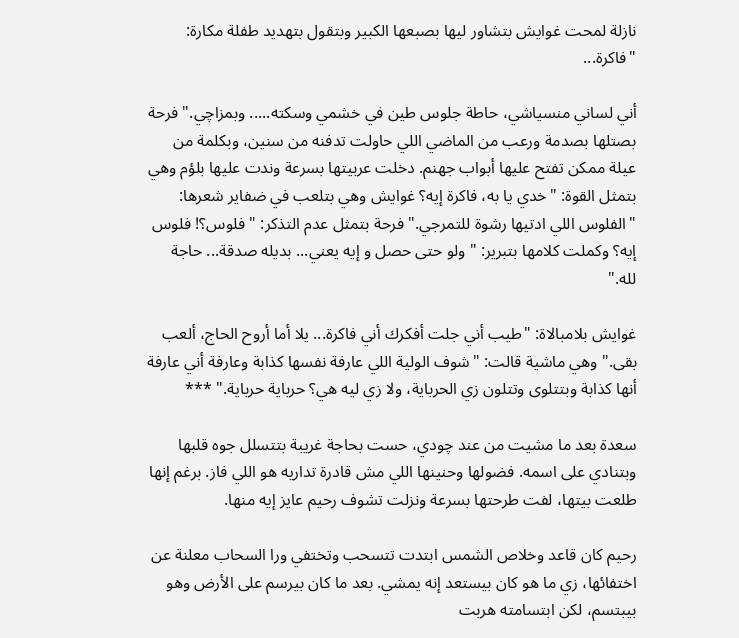نازلة لمحت غوايش بتشاور ليها بصبعها الكبير وبتقول بتهديد طفلة مكارة: "فاكرة...

أني لساني منسياشي، حاطة جلوس طين في خشمي وسكته..... وبمزاچي." فرحة بصتلها بصدمة ورعب من الماضي اللي حاولت تدفنه من سنين، وبكلمة من عيلة ممكن تفتح عليها أبواب جهنم. دخلت عربيتها بسرعة وندت عليها بلؤم وهي بتمثل القوة: "خدي يا به، فاكرة إيه؟ غوايش وهي بتلعب في ضفاير شعرها: "الفلوس اللي ادتيها رشوة للتمرجي." فرحة بتمثل عدم التذكر: "فلوس؟! فلوس إيه؟ وكملت كلامها بتبرير: "ولو حتى حصل و إيه يعني... بديله صدقة... حاجة لله."

غوايش بلامبالاة: "طيب أني جلت أفكرك أني فاكرة... يلا أما أروح الحاج، ألعب بقى." وهي ماشية قالت: "شوف الولية اللي عارفة نفسها كذابة وعارفة أني عارفة أنها كذابة وبتتلوى وتتلون زي الحرباية، ولا زي ليه هي؟ حرباية حرباية." ***

سعدة بعد ما مشيت من عند چودي، حست بحاجة غريبة بتتسلل جوه قلبها وبتنادي على اسمه. فضولها وحنينها اللي مش قادرة تداريه هو اللي فاز. برغم إنها طلعت بيتها، لفت طرحتها بسرعة ونزلت تشوف رحيم عايز إيه منها.

رحيم كان قاعد وخلاص الشمس ابتدت تتسحب وتختفي ورا السحاب معلنة عن اختفائها، زي ما هو كان بيستعد إنه يمشي. بعد ما كان بيرسم على الأرض وهو بيبتسم، لكن ابتسامته هربت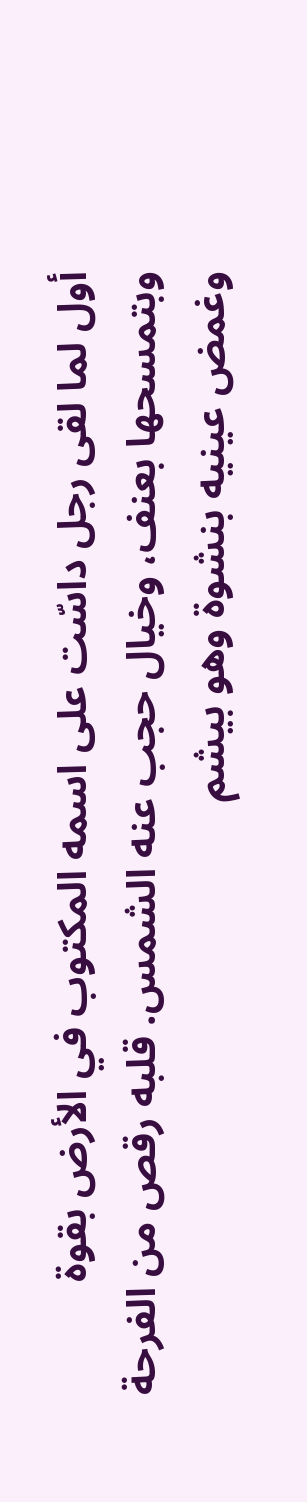أول لما لقى رجل داسّت على اسمه المكتوب في الأرض بقوة وبتمسحها بعنف، وخيال حجب عنه الشمس. قلبه رقص من الفرحة وغمض عينيه بنشوة وهو بيشم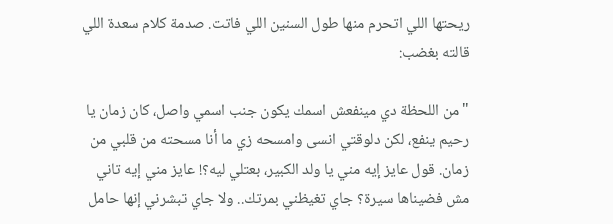ريحتها اللي اتحرم منها طول السنين اللي فاتت. صدمة كلام سعدة اللي قالته بغضب:

"من اللحظة دي مينفعش اسمك يكون جنب اسمي واصل، كان زمان يا رحيم ينفع، لكن دلوقتي انسى وامسحه زي ما أنا مسحته من قلبي من زمان. قول عايز إيه مني يا ولد الكبير، بعتلي ليه؟! عايز مني إيه تاني مش فضيناها سيرة؟ جاي تغيظني بمرتك.. ولا جاي تبشرني إنها حامل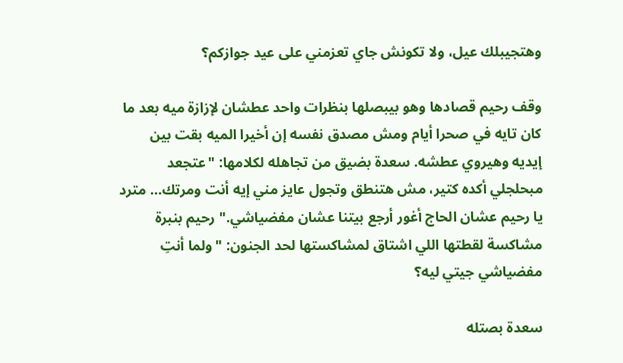وهتجيبلك عيل، ولا تكونش جاي تعزمني على عيد جوازكم؟

وقف رحيم قصادها وهو بيبصلها بنظرات واحد عطشان لإزازة ميه بعد ما كان تايه في صحرا أيام ومش مصدق نفسه إن أخيرا الميه بقت بين إيديه وهيروي عطشه. سعدة بضيق من تجاهله لكلامها: "عتجعد مبحلجلي أكده كتير، مش هتنطق وتجول عايز مني إيه أنت ومرتك... مترد يا رحيم عشان الحاج أغور أرجع بيتنا عشان مفضياشي." رحيم بنبرة مشاكسة لقطتها اللي اشتاق لمشاكستها لحد الجنون: "ولما أنتِ مفضياشي جيتي ليه؟

سعدة بصتله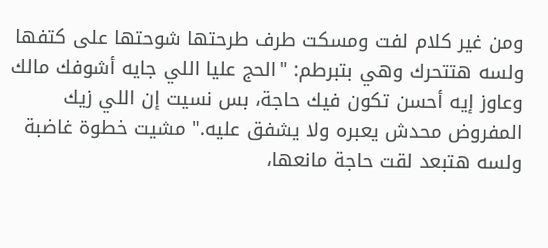ومن غير كلام لفت ومسكت طرف طرحتها شوحتها على كتفها ولسه هتتحرك وهي بتبرطم: "الحج عليا اللي جايه أشوفك مالك وعاوز إيه أحسن تكون فيك حاجة، بس نسيت إن اللي زيك المفروض محدش يعبره ولا يشفق عليه." مشيت خطوة غاضبة ولسه هتبعد لقت حاجة مانعها،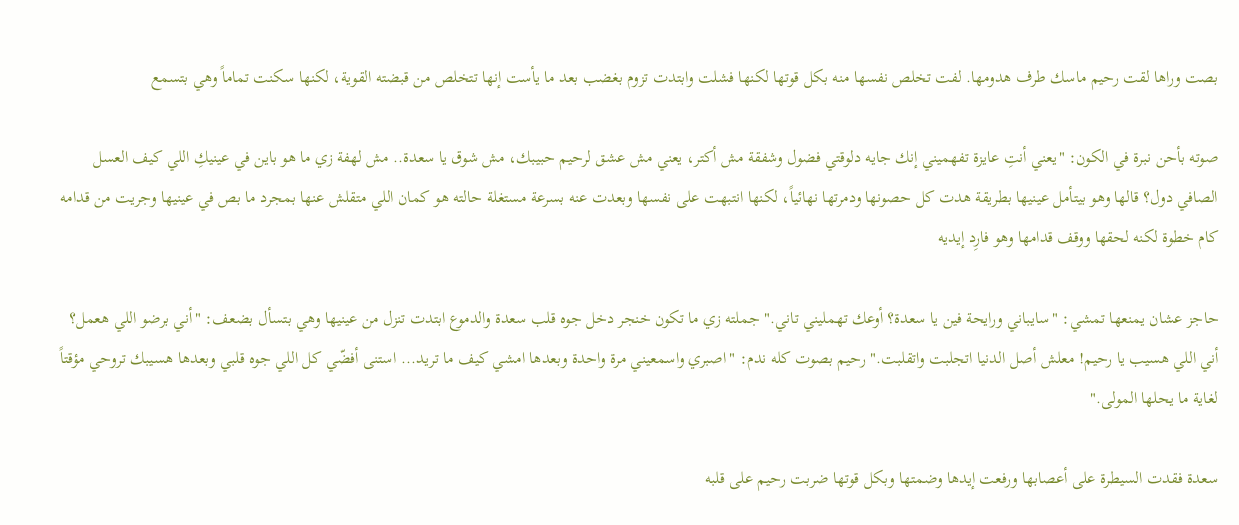بصت وراها لقت رحيم ماسك طرف هدومها. لفت تخلص نفسها منه بكل قوتها لكنها فشلت وابتدت تزوم بغضب بعد ما يأست إنها تتخلص من قبضته القوية، لكنها سكنت تماماً وهي بتسمع

صوته بأحن نبرة في الكون: "يعني أنتِ عايزة تفهميني إنك جايه دلوقتي فضول وشفقة مش أكتر، يعني مش عشق لرحيم حبيبك، مش شوق يا سعدة.. مش لهفة زي ما هو باين في عينيكِ اللي كيف العسل الصافي دول؟ قالها وهو بيتأمل عينيها بطريقة هدت كل حصونها ودمرتها نهائياً، لكنها انتبهت على نفسها وبعدت عنه بسرعة مستغلة حالته هو كمان اللي متقلش عنها بمجرد ما بص في عينيها وجريت من قدامه كام خطوة لكنه لحقها ووقف قدامها وهو فارِد إيديه

حاجز عشان يمنعها تمشي: "سايباني ورايحة فين يا سعدة؟ أوعك تهمليني تاني." جملته زي ما تكون خنجر دخل جوه قلب سعدة والدموع ابتدت تنزل من عينيها وهي بتسأل بضعف: "أني برضو اللي هعمل؟ أني اللي هسيب يا رحيم! معلش أصل الدنيا اتجلبت واتقلبت." رحيم بصوت كله ندم: "اصبري واسمعيني مرة واحدة وبعدها امشي كيف ما تريد... استنى أفضّي كل اللي جوه قلبي وبعدها هسيبك تروحي مؤقتاً لغاية ما يحلها المولى."

سعدة فقدت السيطرة على أعصابها ورفعت إيدها وضمتها وبكل قوتها ضربت رحيم على قلبه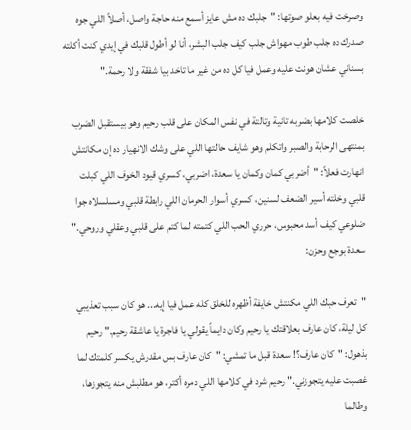وصرخت فيه بعلو صوتها: "جلبك ده مش عايز أسمع منه حاجة واصل، أصلاً اللي جوه صدرك ده جلب طوب مهواش جلب كيف جلب البشر، أنا لو أطول قلبك في إيدي كنت أكلته بسناني عشان هونت عليه وعمل فيا كل ده من غير ما تاخد بيا شفقة ولا رحمة."

خلصت كلامها بضربه تانية وتالتة في نفس المكان على قلب رحيم وهو بيستقبل الضرب بمنتهى الرحابة والصبر واتكلم وهو شايف حالتها اللي على وشك الانهيار ده إن مكانتش انهارت فعلاً: "أضربي كمان وكمان يا سعدة، اضربي، كسري قيود الخوف اللي كبلت قلبي وخلته أسير الضعف لسنين، كسري أسوار الحرمان اللي رابطة قلبي ومسلسلاه جوا ضلوعي كيف أسد محبوس، حرري الحب اللي كتمته لما كتم على قلبي وعقلي وروحي." سعدة بوجع وحزن:

"تعرف حبك اللي مكنتش خايفة أظهره للخلق كله عمل فيا إيه... هو كان سبب تعذيبي كل ليلة، كان عارف بعلاقتك يا رحيم وكان دايماً يقولي يا فاجرة يا عاشقة رحيم." رحيم بذهول: "كان عارف؟! سعدة قبل ما تمشي: "كان عارف بس مقدرش يكسر كلمتك لما غصبت عليه يتجوزني." رحيم شرد في كلامها اللي دمره أكتر، هو مطلبش منه يتجوزها، وطالما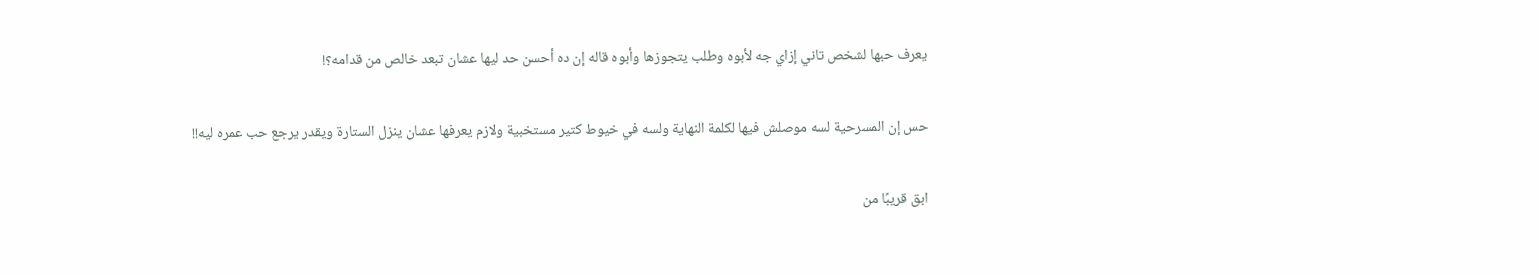يعرف حبها لشخص تاني إزاي جه لأبوه وطلب يتجوزها وأبوه قاله إن ده أحسن حد ليها عشان تبعد خالص من قدامه؟!

حس إن المسرحية لسه موصلش فيها لكلمة النهاية ولسه في خيوط كتير مستخبية ولازم يعرفها عشان ينزل الستارة ويقدر يرجع حب عمره ليه!!

ابق قريبًا من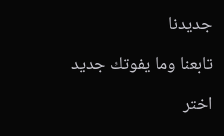جديدنا

تابعنا وما يفوتك جديد

اختر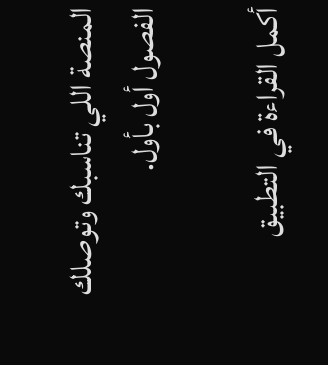المنصة اللي تناسبك وتوصلك الفصول أول بأول.

أكمل القراءة في التطبيق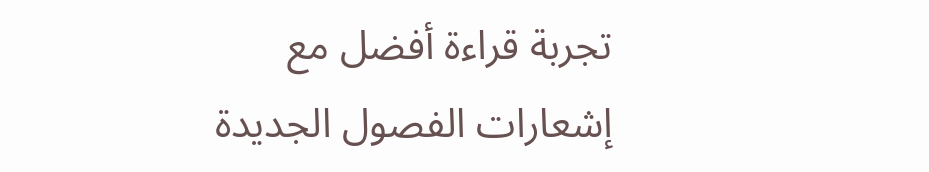تجربة قراءة أفضل مع إشعارات الفصول الجديدة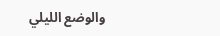والوضع الليلي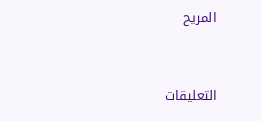المريح



التعليقات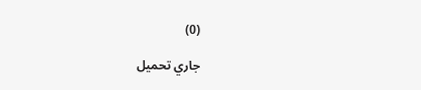(0)

جاري تحميل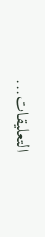التعليقات...